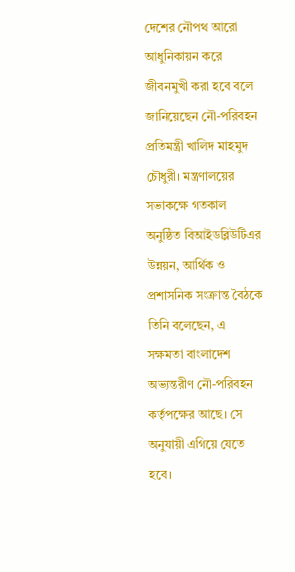দেশের নৌপথ আরো আধুনিকায়ন করে জীবনমুখী করা হবে বলে জানিয়েছেন নৌ-পরিবহন প্রতিমন্ত্রী খালিদ মাহমুদ চৌধুরী। মন্ত্রণালয়ের সভাকক্ষে গতকাল অনুষ্ঠিত বিআইডব্লিউটিএর উন্নয়ন, আর্থিক ও প্রশাসনিক সংক্রান্ত বৈঠকে তিনি বলেছেন, এ সক্ষমতা বাংলাদেশ অভ্যন্তরীণ নৌ-পরিবহন কর্তৃপক্ষের আছে। সে অনুযায়ী এগিয়ে যেতে হবে।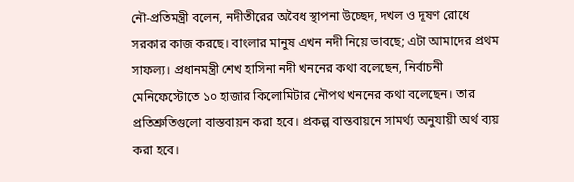নৌ-প্রতিমন্ত্রী বলেন, নদীতীরের অবৈধ স্থাপনা উচ্ছেদ, দখল ও দূষণ রোধে সরকার কাজ করছে। বাংলার মানুষ এখন নদী নিয়ে ভাবছে; এটা আমাদের প্রথম সাফল্য। প্রধানমন্ত্রী শেখ হাসিনা নদী খননের কথা বলেছেন, নির্বাচনী মেনিফেস্টোতে ১০ হাজার কিলোমিটার নৌপথ খননের কথা বলেছেন। তার প্রতিশ্রুতিগুলো বাস্তবায়ন করা হবে। প্রকল্প বাস্তবায়নে সামর্থ্য অনুযায়ী অর্থ ব্যয় করা হবে।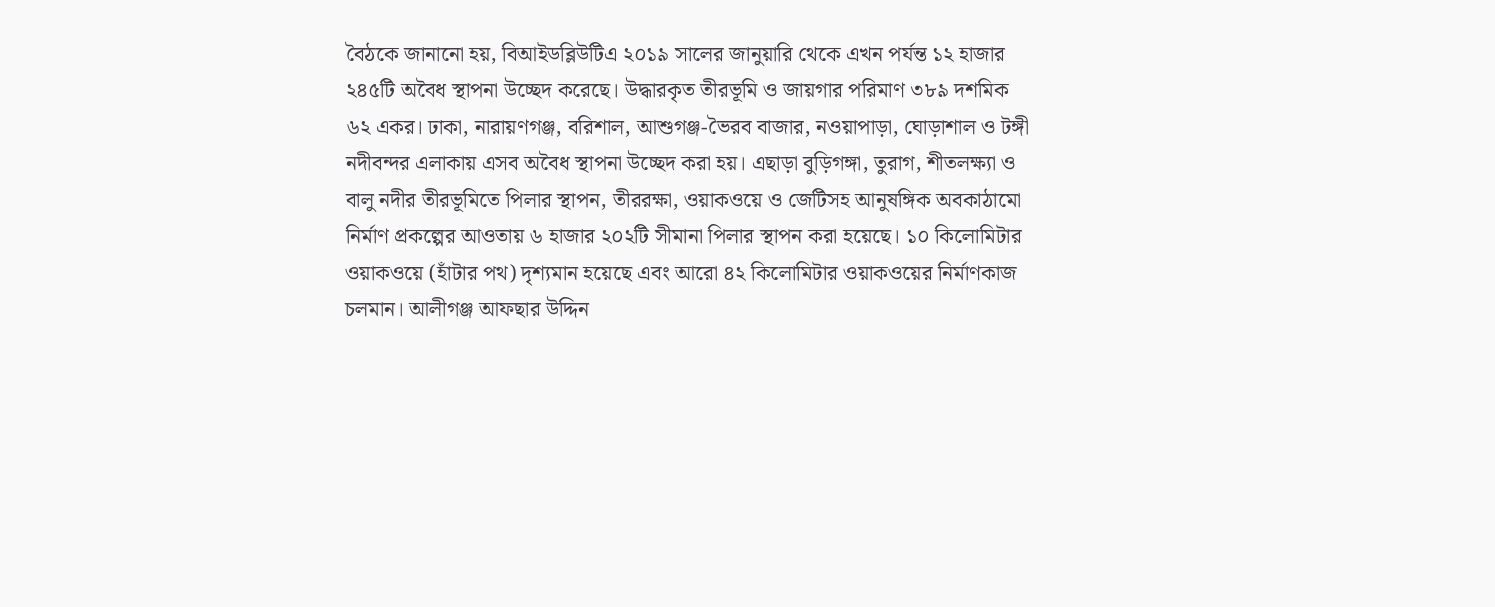বৈঠকে জানানো হয়, বিআইডব্লিউটিএ ২০১৯ সালের জানুয়ারি থেকে এখন পর্যন্ত ১২ হাজার ২৪৫টি অবৈধ স্থাপনা উচ্ছেদ করেছে। উদ্ধারকৃত তীরভূমি ও জায়গার পরিমাণ ৩৮৯ দশমিক ৬২ একর। ঢাকা, নারায়ণগঞ্জ, বরিশাল, আশুগঞ্জ-ভৈরব বাজার, নওয়াপাড়া, ঘোড়াশাল ও টঙ্গী নদীবন্দর এলাকায় এসব অবৈধ স্থাপনা উচ্ছেদ করা হয়। এছাড়া বুড়িগঙ্গা, তুরাগ, শীতলক্ষ্যা ও বালু নদীর তীরভূমিতে পিলার স্থাপন, তীররক্ষা, ওয়াকওয়ে ও জেটিসহ আনুষঙ্গিক অবকাঠামো নির্মাণ প্রকল্পের আওতায় ৬ হাজার ২০২টি সীমানা পিলার স্থাপন করা হয়েছে। ১০ কিলোমিটার ওয়াকওয়ে (হাঁটার পথ) দৃশ্যমান হয়েছে এবং আরো ৪২ কিলোমিটার ওয়াকওয়ের নির্মাণকাজ চলমান। আলীগঞ্জ আফছার উদ্দিন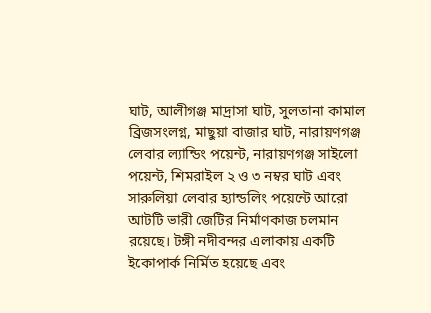ঘাট, আলীগঞ্জ মাদ্রাসা ঘাট, সুলতানা কামাল ব্রিজসংলগ্ন, মাছুয়া বাজার ঘাট, নারায়ণগঞ্জ লেবার ল্যান্ডিং পয়েন্ট, নারায়ণগঞ্জ সাইলো পয়েন্ট, শিমরাইল ২ ও ৩ নম্বর ঘাট এবং সারুলিয়া লেবার হ্যান্ডলিং পয়েন্টে আরো আটটি ভারী জেটির নির্মাণকাজ চলমান রয়েছে। টঙ্গী নদীবন্দর এলাকায় একটি ইকোপার্ক নির্মিত হয়েছে এবং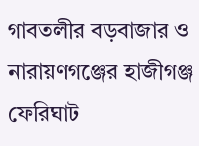গাবতলীর বড়বাজার ও নারায়ণগঞ্জের হাজীগঞ্জ ফেরিঘাট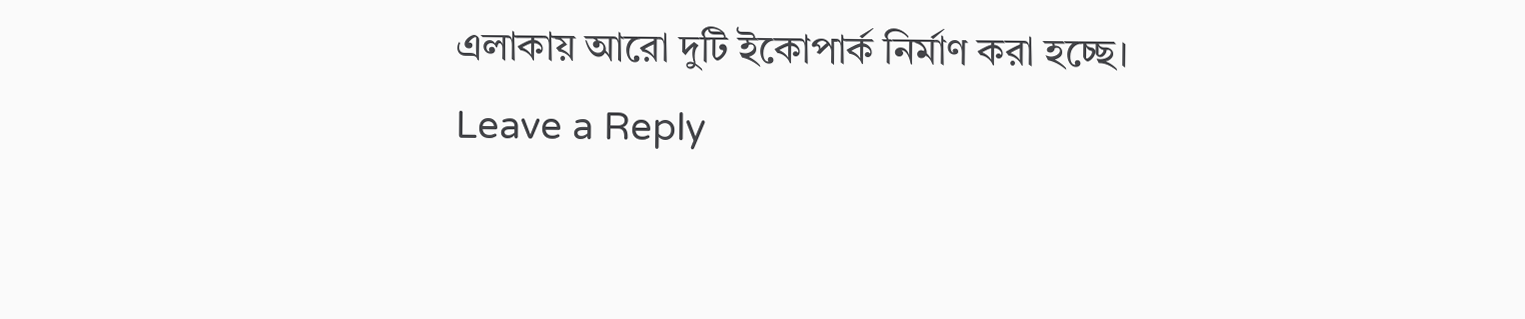এলাকায় আরো দুটি ইকোপার্ক নির্মাণ করা হচ্ছে।
Leave a Reply